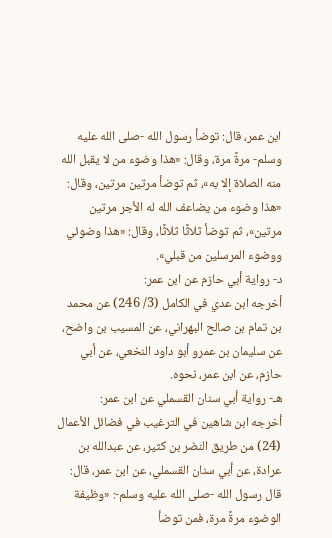ابن عمر، قال: توضأ رسول الله -صلى الله عليه وسلم- مرةً مرة، وقال: «هذا وضوء من لا يقبل الله منه الصلاة إلا به»، ثم توضأ مرتين مرتين، وقال: «هذا وضوء من يضاعف الله له الأجر مرتين مرتين»، ثم توضأ ثلاثًا ثلاثًا، وقال: «هذا وضوئي ووضوء المرسلين من قبلي».
د- رواية أبي حازم عن ابن عمر:
أخرجه ابن عدي في الكامل (3/ 246) عن محمد بن تمام بن صالح البهراني، عن المسيب بن واضح، عن سليمان بن عمرو أبو داود النخعي، عن أبي حازم، عن ابن عمر، نحوه.
هـ- رواية أبي سنان القسملي عن ابن عمر:
أخرجه ابن شاهين في الترغيب في فضائل الأعمال (24) من طريق النضر بن كثير، عن عبدالله بن عرادة، عن أبي سنان القسملي، عن ابن عمر، قال: قال رسول الله -صلى الله عليه وسلم-: «وظيفة الوضوء مرةً مرة، فمن توضأ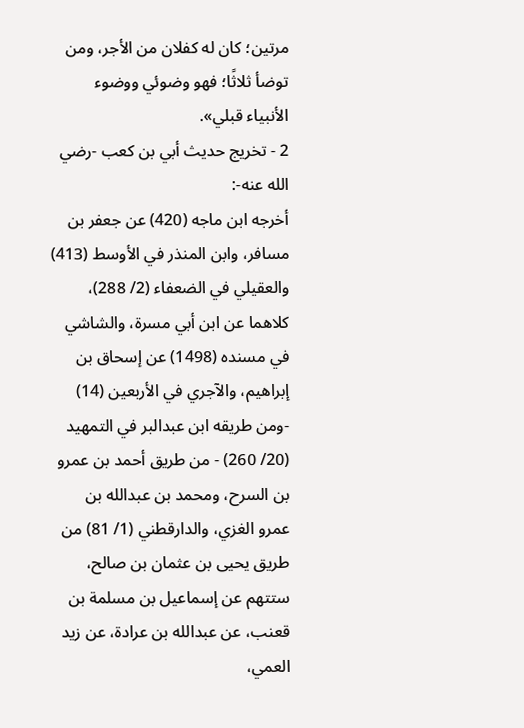مرتين؛ كان له كفلان من الأجر، ومن توضأ ثلاثًا؛ فهو وضوئي ووضوء الأنبياء قبلي».
2 - تخريج حديث أبي بن كعب -رضي الله عنه-:
أخرجه ابن ماجه (420) عن جعفر بن مسافر، وابن المنذر في الأوسط (413) والعقيلي في الضعفاء (2/ 288)، كلاهما عن ابن أبي مسرة، والشاشي في مسنده (1498) عن إسحاق بن إبراهيم، والآجري في الأربعين (14) -ومن طريقه ابن عبدالبر في التمهيد (20/ 260) - من طريق أحمد بن عمرو بن السرح، ومحمد بن عبدالله بن عمرو الغزي، والدارقطني (1/ 81) من طريق يحيى بن عثمان بن صالح، ستتهم عن إسماعيل بن مسلمة بن قعنب، عن عبدالله بن عرادة، عن زيد العمي،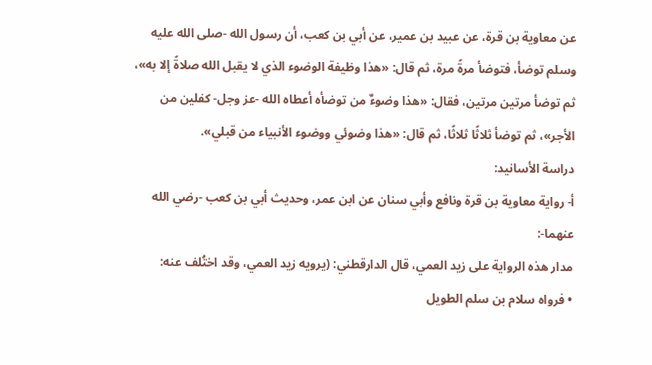عن معاوية بن قرة، عن عبيد بن عمير، عن أبي بن كعب، أن رسول الله -صلى الله عليه وسلم توضأ، فتوضأ مرةً مرة، ثم قال: «هذا وظيفة الوضوء الذي لا يقبل الله صلاةً إلا به»، ثم توضأ مرتين مرتين، فقال: «هذا وضوءٌ من توضأه أعطاه الله -عز وجل- كفلين من الأجر»، ثم توضأ ثلاثًا ثلاثًا، ثم قال: «هذا وضوئي ووضوء الأنبياء من قبلي».
دراسة الأسانيد:
أ- رواية معاوية بن قرة ونافع وأبي سنان عن ابن عمر، وحديث أبي بن كعب -رضي الله عنهما-:
مدار هذه الرواية على زيد العمي، قال الدارقطني: (يرويه زيد العمي، وقد اختُلف عنه:
• فرواه سلام بن سلم الطويل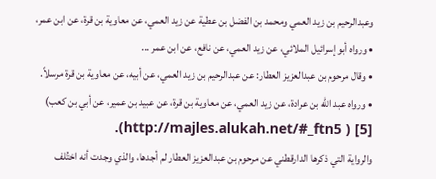وعبدالرحيم بن زيد العمي ومحمد بن الفضل بن عطية عن زيد العمي، عن معاوية بن قرة، عن ابن عمر،
• ورواه أبوإسرائيل الملائي، عن زيد العمي، عن نافع، عن ابن عمر ...
• وقال مرحوم بن عبدالعزيز العطار: عن عبدالرحيم بن زيد العمي، عن أبيه، عن معاوية بن قرة مرسلاً.
• ورواه عبد الله بن عرادة، عن زيد العمي، عن معاوية بن قرة، عن عبيد بن عمير، عن أبي بن كعب) [5] ( http://majles.alukah.net/#_ftn5).
والرواية التي ذكرها الدارقطني عن مرحوم بن عبدالعزيز العطار لم أجدها، والذي وجدت أنه اختُلف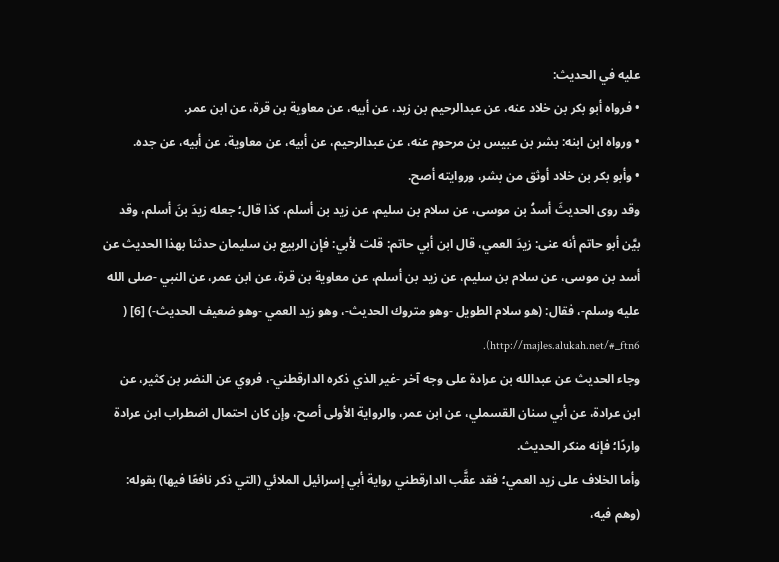عليه في الحديث:
• فرواه أبو بكر بن خلاد عنه، عن عبدالرحيم بن زيد، عن أبيه، عن معاوية بن قرة، عن ابن عمر.
• ورواه ابن ابنه: بشر بن عبيس بن مرحوم عنه، عن عبدالرحيم، عن أبيه، عن معاوية، عن أبيه، عن جده.
• وأبو بكر بن خلاد أوثق من بشر، وروايته أصح.
وقد روى الحديثَ أسدُ بن موسى، عن سلام بن سليم، عن زيد بن أسلم، كذا قال؛ جعله زيدَ بنَ أسلم، وقد بيَّن أبو حاتم أنه عنى: زيدَ العمي، قال ابن أبي حاتم: قلت لأبي: فإن الربيع بن سليمان حدثنا بهذا الحديث عن أسد بن موسى، عن سلام بن سليم، عن زيد بن أسلم، عن معاوية بن قرة، عن ابن عمر، عن النبي -صلى الله عليه وسلم-، فقال: (هو سلام الطويل -وهو متروك الحديث-، وهو زيد العمي -وهو ضعيف الحديث-) [6] ( http://majles.alukah.net/#_ftn6).
وجاء الحديث عن عبدالله بن عرادة على وجه آخر -غير الذي ذكره الدارقطني-، فروي عن النضر بن كثير، عن ابن عرادة، عن أبي سنان القسملي، عن ابن عمر، والرواية الأولى أصح، وإن كان احتمال اضطراب ابن عرادة واردًا؛ فإنه منكر الحديث.
وأما الخلاف على زيد العمي؛ فقد عقَّب الدارقطني رواية أبي إسرائيل الملائي (التي ذكر نافعًا فيها) بقوله: (وهم فيه،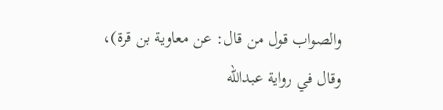والصواب قول من قال: عن معاوية بن قرة)، وقال في رواية عبدالله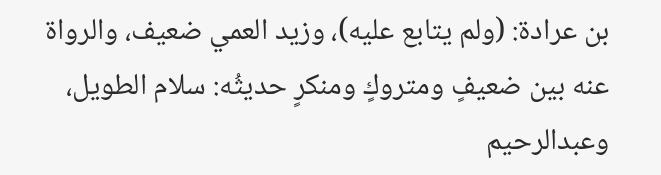بن عرادة: (ولم يتابع عليه)، وزيد العمي ضعيف، والرواة عنه بين ضعيفٍ ومتروكٍ ومنكرٍ حديثُه: سلام الطويل، وعبدالرحيم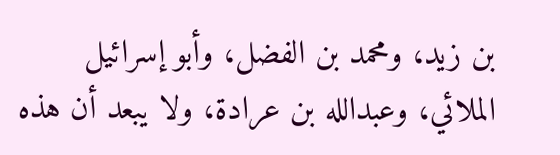بن زيد، ومحمد بن الفضل، وأبو إسرائيل الملائي، وعبدالله بن عرادة، ولا يبعد أن هذه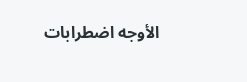الأوجه اضطرابات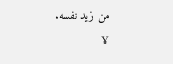من زيد نفسه.
¥